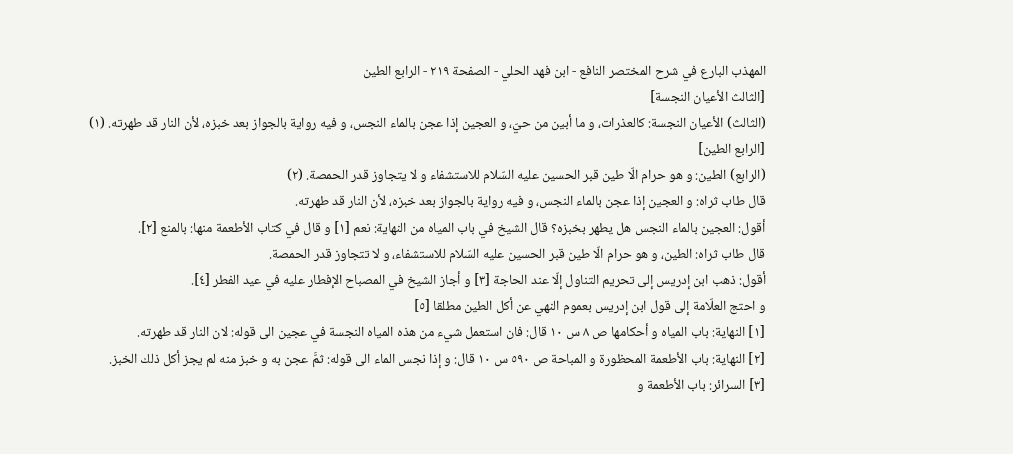المهذب البارع في شرح المختصر النافع - ابن فهد الحلي - الصفحة ٢١٩ - الرابع الطين
[الثالث الأعيان النجسة]
(الثالث) الأعيان النجسة: كالعذرات، و ما أبين من حيّ، و العجين إذا عجن بالماء النجس، و فيه رواية بالجواز بعد خبزه، لأن النار قد طهرته. (١)
[الرابع الطين]
(الرابع) الطين: و هو حرام الّا طين قبر الحسين عليه السّلام للاستشفاء و لا يتجاوز قدر الحمصة. (٢)
قال طاب ثراه: و العجين إذا عجن بالماء النجس، و فيه رواية بالجواز بعد خبزه، لأن النار قد طهرته.
أقول: العجين بالماء النجس هل يطهر بخبزه؟ قال الشيخ في باب المياه من النهاية: نعم [١] و قال في كتاب الأطعمة منها: بالمنع [٢].
قال طاب ثراه: الطين، و هو حرام الّا طين قبر الحسين عليه السّلام للاستشفاء، و لا تتجاوز قدر الحمصة.
أقول: ذهب ابن إدريس إلى تحريم التناول إلّا عند الحاجة [٣] و أجاز الشيخ في المصباح الإفطار عليه في عيد الفطر [٤].
و احتج العلّامة إلى قول ابن إدريس بعموم النهي عن أكل الطين مطلقا [٥]
[١] النهاية: باب المياه و أحكامها ص ٨ س ١٠ قال: فان استعمل شيء من هذه المياه النجسة في عجين الى قوله: لان النار قد طهرته.
[٢] النهاية: باب الأطعمة المحظورة و المباحة ص ٥٩٠ س ١٠ قال: و إذا نجس الماء الى قوله: ثمَّ عجن به و خبز منه لم يجز أكل ذلك الخبز.
[٣] السرائر: باب الأطعمة و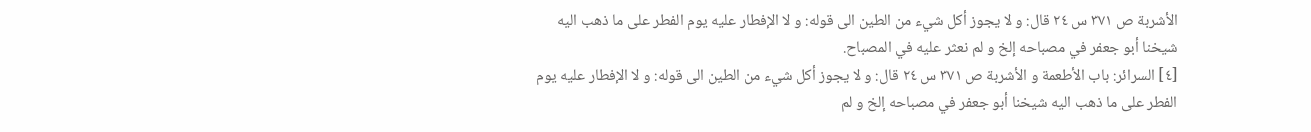الأشربة ص ٣٧١ س ٢٤ قال: و لا يجوز أكل شيء من الطين الى قوله: و لا الإفطار عليه يوم الفطر على ما ذهب اليه شيخنا أبو جعفر في مصباحه إلخ و لم نعثر عليه في المصباح.
[٤] السرائر: باب الأطعمة و الأشربة ص ٣٧١ س ٢٤ قال: و لا يجوز أكل شيء من الطين الى قوله: و لا الإفطار عليه يوم الفطر على ما ذهب اليه شيخنا أبو جعفر في مصباحه إلخ و لم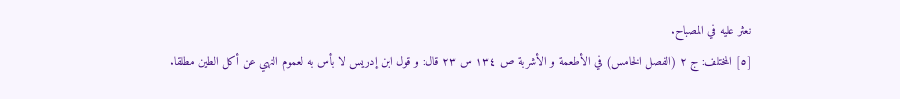نعثر عليه في المصباح.
[٥] المختلف: ج ٢ (الفصل الخامس) في الأطعمة و الأشربة ص ١٣٤ س ٢٣ قال: و قول ابن إدريس لا بأس به لعموم النهي عن أكل الطين مطلقا.